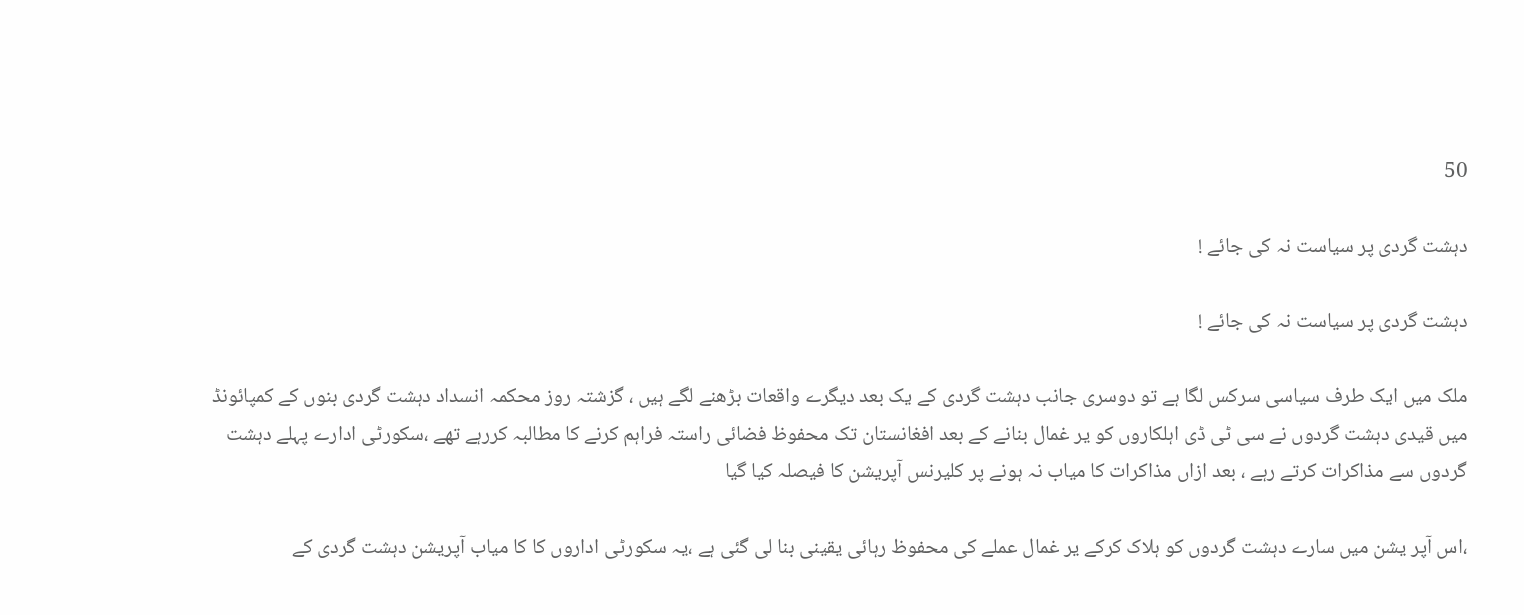50

دہشت گردی پر سیاست نہ کی جائے !

دہشت گردی پر سیاست نہ کی جائے !

ملک میں ایک طرف سیاسی سرکس لگا ہے تو دوسری جانب دہشت گردی کے یک بعد دیگرے واقعات بڑھنے لگے ہیں ، گزشتہ روز محکمہ انسداد دہشت گردی بنوں کے کمپائونڈ میں قیدی دہشت گردوں نے سی ٹی ڈی اہلکاروں کو یر غمال بنانے کے بعد افغانستان تک محفوظ فضائی راستہ فراہم کرنے کا مطالبہ کررہے تھے ،سکورٹی ادارے پہلے دہشت گردوں سے مذاکرات کرتے رہے ، بعد ازاں مذاکرات کا میاب نہ ہونے پر کلیرنس آپریشن کا فیصلہ کیا گیا

،اس آپر یشن میں سارے دہشت گردوں کو ہلاک کرکے یر غمال عملے کی محفوظ رہائی یقینی بنا لی گئی ہے ،یہ سکورٹی اداروں کا کا میاب آپریشن دہشت گردی کے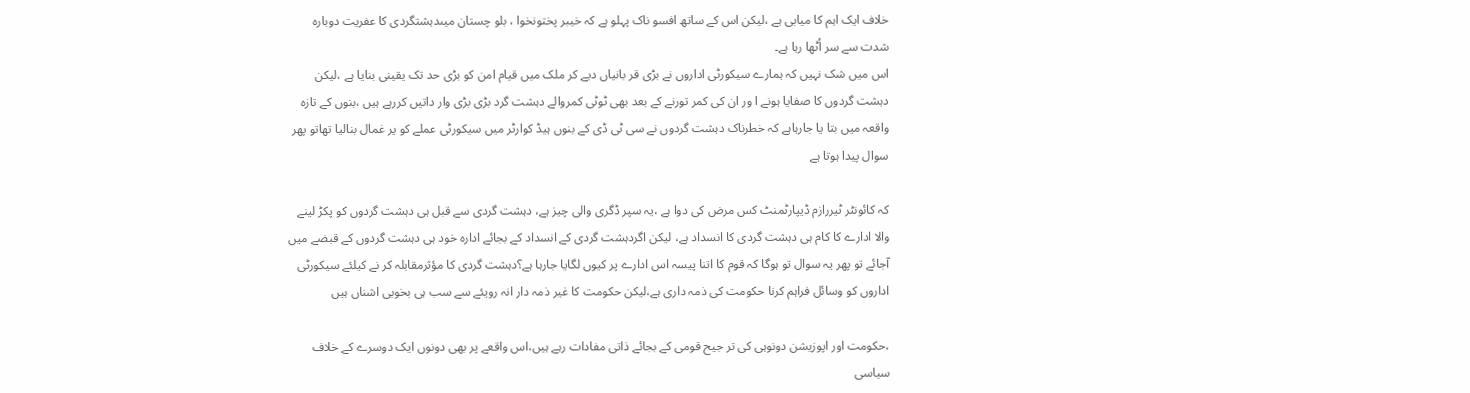خلاف ایک اہم کا میابی ہے ،لیکن اس کے ساتھ افسو ناک پہلو ہے کہ خیبر پختونخوا ، بلو چستان میںدہشتگردی کا عفریت دوبارہ شدت سے سر اُٹھا رہا ہے۔
اس میں شک نہیں کہ ہمارے سیکورٹی اداروں نے بڑی قر بانیاں دیے کر ملک میں قیام امن کو بڑی حد تک یقینی بنایا ہے ،لیکن دہشت گردوں کا صفایا ہونے ا ور ان کی کمر تورنے کے بعد بھی ٹوٹی کمروالے دہشت گرد بڑی بڑی وار داتیں کررہے ہیں ،بنوں کے تازہ واقعہ میں بتا یا جارہاہے کہ خطرناک دہشت گردوں نے سی ٹی ڈی کے بنوں ہیڈ کوارٹر میں سیکورٹی عملے کو یر غمال بنالیا تھاتو پھر سوال پیدا ہوتا ہے

کہ کائونٹر ٹیررازم ڈیپارٹمنٹ کس مرض کی دوا ہے ،یہ سپر ڈگری والی چیز ہے، دہشت گردی سے قبل ہی دہشت گردوں کو پکڑ لینے والا ادارے کا کام ہی دہشت گردی کا انسداد ہے، لیکن اگردہشت گردی کے انسداد کے بجائے ادارہ خود ہی دہشت گردوں کے قبضے میں آجائے تو پھر یہ سوال تو ہوگا کہ قوم کا اتنا پیسہ اس ادارے پر کیوں لگایا جارہا ہے؟دہشت گردی کا مؤثرمقابلہ کر نے کیلئے سیکورٹی اداروں کو وسائل فراہم کرنا حکومت کی ذمہ داری ہے،لیکن حکومت کا غیر ذمہ دار انہ رویئے سے سب ہی بخوبی اشناں ہیں

،حکومت اور اپوزیشن دونوہی کی تر جیح قومی کے بجائے ذاتی مفادات رہے ہیں،اس واقعے پر بھی دونوں ایک دوسرے کے خلاف سیاسی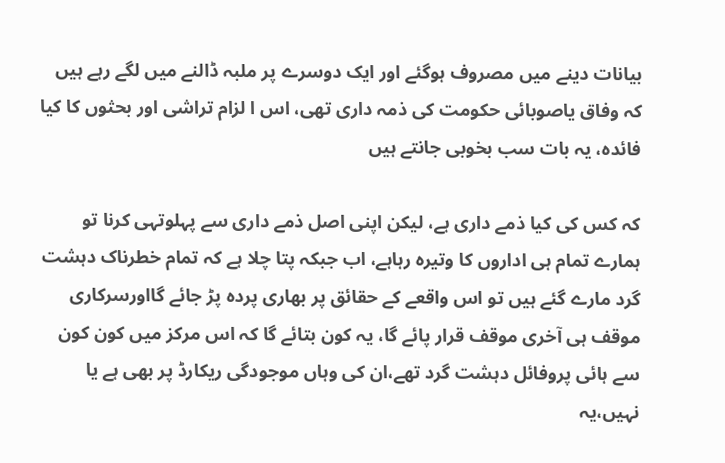بیانات دینے میں مصروف ہوگئے اور ایک دوسرے پر ملبہ ڈالنے میں لگے رہے ہیں کہ وفاق یاصوبائی حکومت کی ذمہ داری تھی، اس ا لزام تراشی اور بحثوں کا کیا فائدہ، یہ بات سب بخوبی جانتے ہیں

کہ کس کی کیا ذمے داری ہے، لیکن اپنی اصل ذمے داری سے پہلوتہی کرنا تو ہمارے تمام ہی اداروں کا وتیرہ رہاہے، اب جبکہ پتا چلا ہے کہ تمام خطرناک دہشت گرد مارے گئے ہیں تو اس واقعے کے حقائق پر بھاری پردہ پڑ جائے گااورسرکاری موقف ہی آخری موقف قرار پائے گا، یہ کون بتائے گا کہ اس مرکز میں کون کون سے ہائی پروفائل دہشت گرد تھے،ان کی وہاں موجودگی ریکارڈ پر بھی ہے یا نہیں،یہ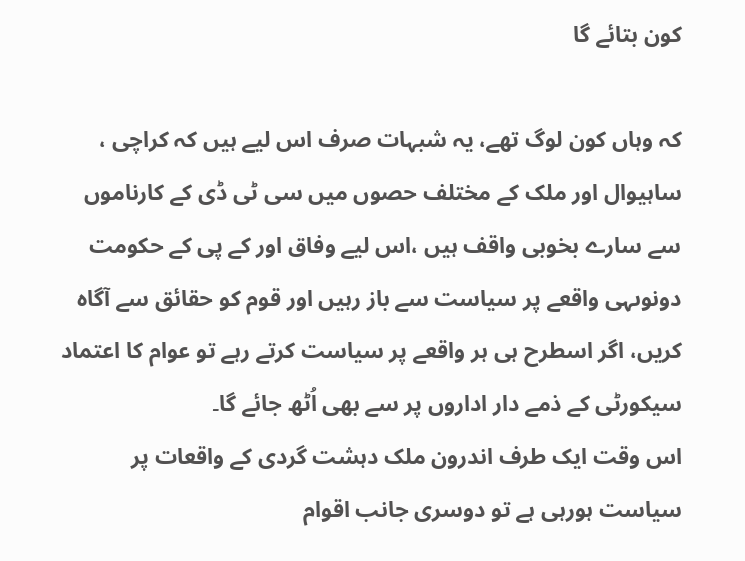کون بتائے گا

کہ وہاں کون لوگ تھے، یہ شبہات صرف اس لیے ہیں کہ کراچی ، ساہیوال اور ملک کے مختلف حصوں میں سی ٹی ڈی کے کارناموں سے سارے بخوبی واقف ہیں ،اس لیے وفاق اور کے پی کے حکومت دونوںہی واقعے پر سیاست سے باز رہیں اور قوم کو حقائق سے آگاہ کریں، اگر اسطرح ہی ہر واقعے پر سیاست کرتے رہے تو عوام کا اعتماد سیکورٹی کے ذمے دار اداروں پر سے بھی اُٹھ جائے گا۔
اس وقت ایک طرف اندرون ملک دہشت گردی کے واقعات پر سیاست ہورہی ہے تو دوسری جانب اقوام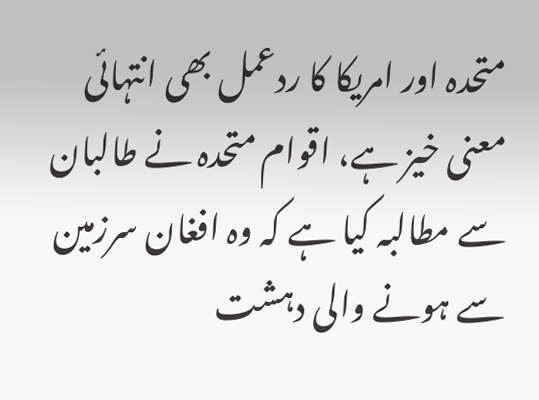متحدہ اور امریکا کا ردعمل بھی انتہائی معنی خیز ہے، اقوام متحدہ نے طالبان سے مطالبہ کیا ہے کہ وہ افغان سرزمین سے ہونے والی دہشت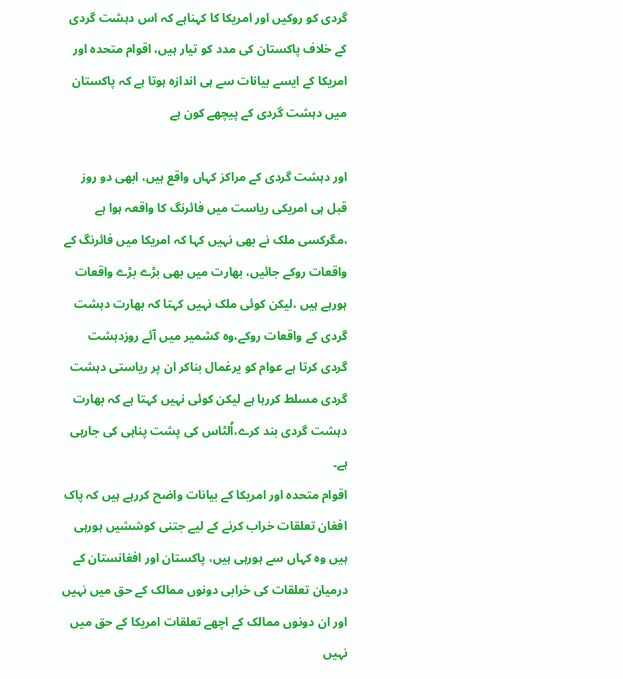گردی کو روکیں اور امریکا کا کہناہے کہ اس دہشت گردی کے خلاف پاکستان کی مدد کو تیار ہیں، اقوام متحدہ اور امریکا کے ایسے بیانات سے ہی اندازہ ہوتا ہے کہ پاکستان میں دہشت گردی کے پیچھے کون ہے

اور دہشت گردی کے مراکز کہاں واقع ہیں، ابھی دو روز قبل ہی امریکی ریاست میں فائرنگ کا واقعہ ہوا ہے ،مگرکسی ملک نے بھی نہیں کہا کہ امریکا میں فائرنگ کے واقعات روکے جائیں، بھارت میں بھی بڑے بڑے واقعات ہورہے ہیں ،لیکن کوئی ملک نہیں کہتا کہ بھارت دہشت گردی کے واقعات روکے،وہ کشمیر میں آئے روزدہشت گردی کرتا ہے عوام کو یرغمال بناکر ان پر ریاستی دہشت گردی مسلط کررہا ہے لیکن کوئی نہیں کہتا ہے کہ بھارت دہشت گردی بند کرے،اُلٹاس کی پشت پناہی کی جارہی ہے۔
اقوام متحدہ اور امریکا کے بیانات واضح کررہے ہیں کہ پاک افغان تعلقات خراب کرنے کے لیے جتنی کوششیں ہورہی ہیں وہ کہاں سے ہورہی ہیں، پاکستان اور افغانستان کے درمیان تعلقات کی خرابی دونوں ممالک کے حق میں نہیں اور ان دونوں ممالک کے اچھے تعلقات امریکا کے حق میں نہیں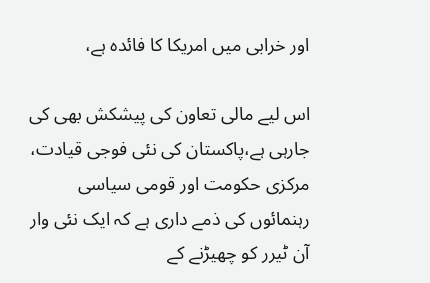اور خرابی میں امریکا کا فائدہ ہے،

اس لیے مالی تعاون کی پیشکش بھی کی جارہی ہے،پاکستان کی نئی فوجی قیادت، مرکزی حکومت اور قومی سیاسی رہنمائوں کی ذمے داری ہے کہ ایک نئی وار آن ٹیرر کو چھیڑنے کے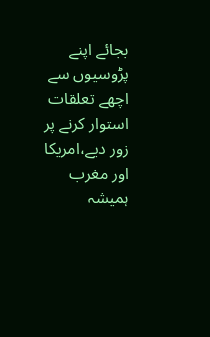بجائے اپنے پڑوسیوں سے اچھے تعلقات استوار کرنے پر زور دیے،امریکا اور مغرب ہمیشہ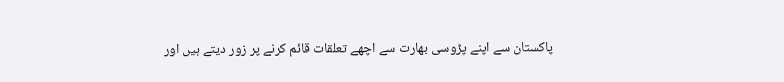پاکستان سے اپنے پڑوسی بھارت سے اچھے تعلقات قائم کرنے پر زور دیتے ہیں اور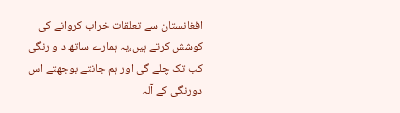افغانستان سے تعلقات خراب کروانے کی کوشش کرتے ہیں،یہ ہمارے ساتھ د و رنگی کب تک چلے گی اور ہم جانتے بوجھتے اس دورنگی کے آلہ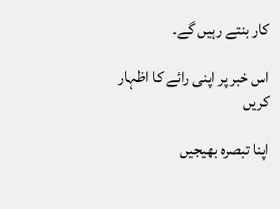کار بنتے رہیں گے۔

اس خبر پر اپنی رائے کا اظہار کریں

اپنا تبصرہ بھیجیں